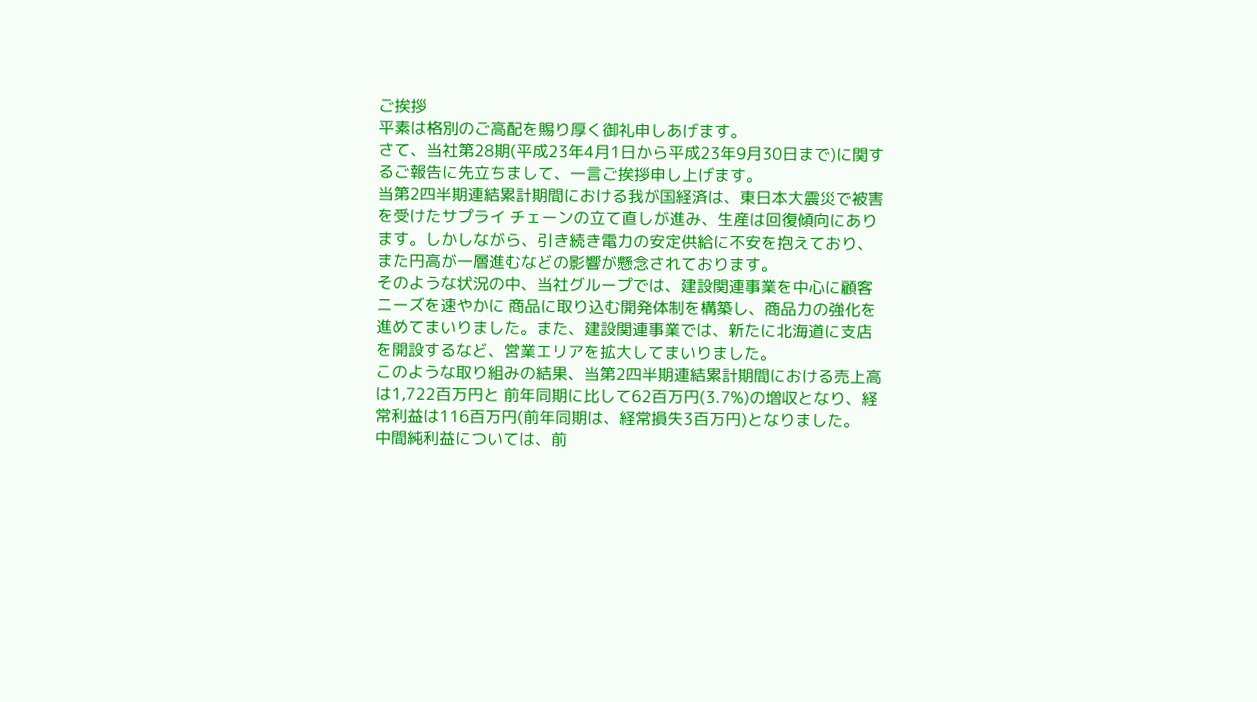ご挨拶
平素は格別のご高配を賜り厚く御礼申しあげます。
さて、当社第28期(平成23年4月1日から平成23年9月30日まで)に関するご報告に先立ちまして、一言ご挨拶申し上げます。
当第2四半期連結累計期間における我が国経済は、東日本大震災で被害を受けたサプライ チェーンの立て直しが進み、生産は回復傾向にあります。しかしながら、引き続き電力の安定供給に不安を抱えており、また円高が一層進むなどの影響が懸念されております。
そのような状況の中、当社グループでは、建設関連事業を中心に顧客ニーズを速やかに 商品に取り込む開発体制を構築し、商品力の強化を進めてまいりました。また、建設関連事業では、新たに北海道に支店を開設するなど、営業エリアを拡大してまいりました。
このような取り組みの結果、当第2四半期連結累計期間における売上高は1,722百万円と 前年同期に比して62百万円(3.7%)の増収となり、経常利益は116百万円(前年同期は、経常損失3百万円)となりました。
中間純利益については、前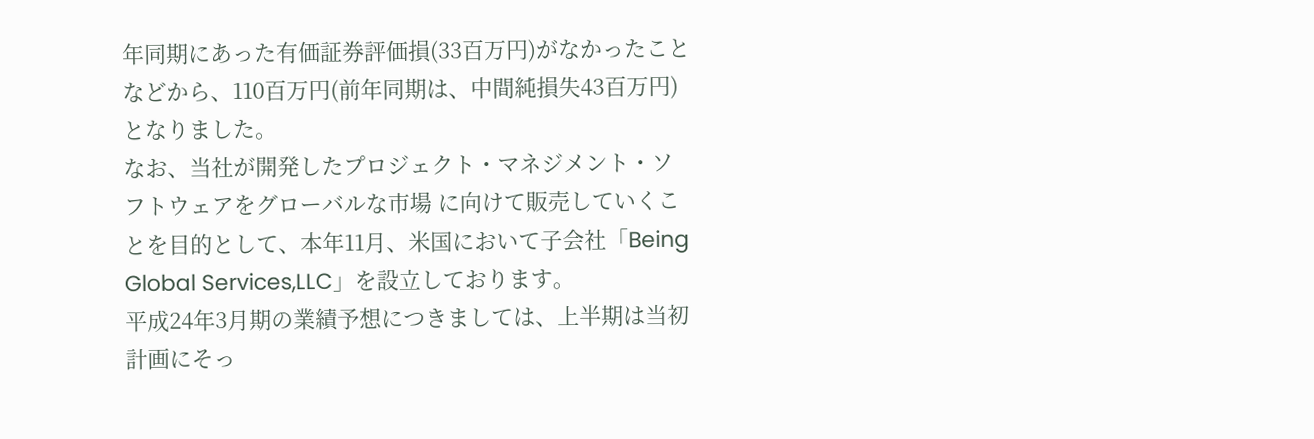年同期にあった有価証券評価損(33百万円)がなかったこと などから、110百万円(前年同期は、中間純損失43百万円)となりました。
なお、当社が開発したプロジェクト・マネジメント・ソフトウェアをグローバルな市場 に向けて販売していくことを目的として、本年11月、米国において子会社「Being Global Services,LLC」を設立しております。
平成24年3月期の業績予想につきましては、上半期は当初計画にそっ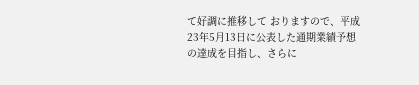て好調に推移して おりますので、平成23年5月13日に公表した通期業績予想の達成を目指し、さらに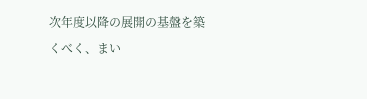次年度以降の展開の基盤を築くべく、まい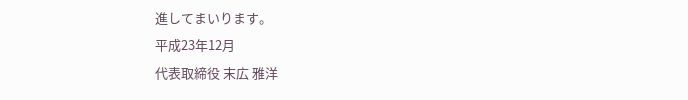進してまいります。
平成23年12月
代表取締役 末広 雅洋